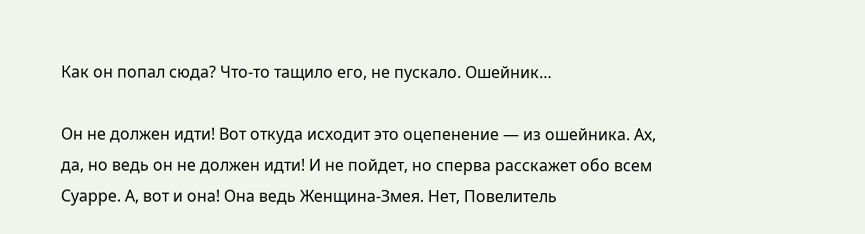Как он попал сюда? Что-то тащило его, не пускало. Ошейник…

Он не должен идти! Вот откуда исходит это оцепенение — из ошейника. Ах, да, но ведь он не должен идти! И не пойдет, но сперва расскажет обо всем Суарре. А, вот и она! Она ведь Женщина-Змея. Нет, Повелитель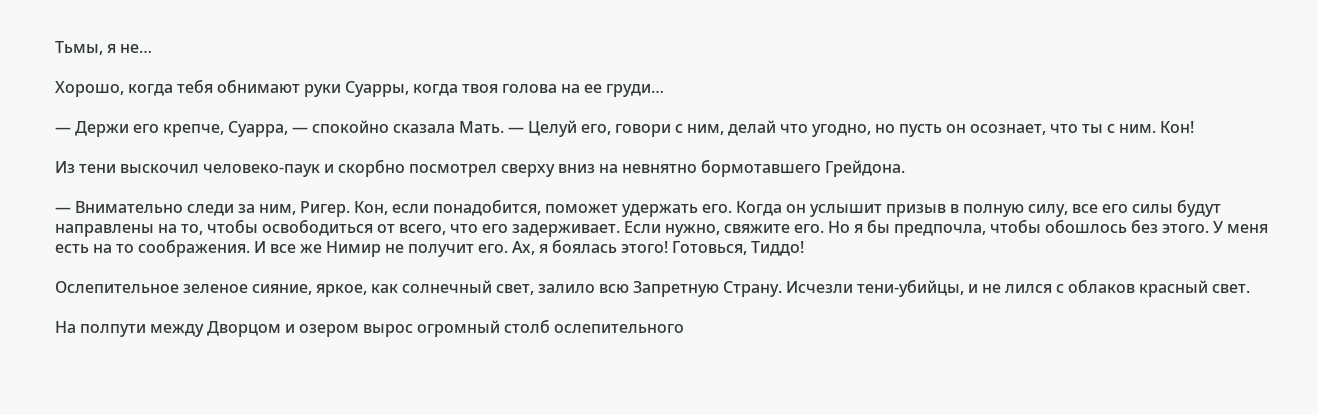Тьмы, я не…

Хорошо, когда тебя обнимают руки Суарры, когда твоя голова на ее груди…

— Держи его крепче, Суарра, — спокойно сказала Мать. — Целуй его, говори с ним, делай что угодно, но пусть он осознает, что ты с ним. Кон!

Из тени выскочил человеко-паук и скорбно посмотрел сверху вниз на невнятно бормотавшего Грейдона.

— Внимательно следи за ним, Ригер. Кон, если понадобится, поможет удержать его. Когда он услышит призыв в полную силу, все его силы будут направлены на то, чтобы освободиться от всего, что его задерживает. Если нужно, свяжите его. Но я бы предпочла, чтобы обошлось без этого. У меня есть на то соображения. И все же Нимир не получит его. Ах, я боялась этого! Готовься, Тиддо!

Ослепительное зеленое сияние, яркое, как солнечный свет, залило всю Запретную Страну. Исчезли тени-убийцы, и не лился с облаков красный свет.

На полпути между Дворцом и озером вырос огромный столб ослепительного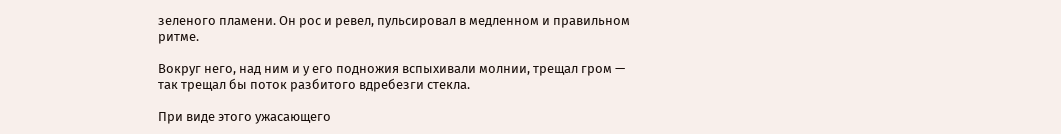зеленого пламени. Он рос и ревел, пульсировал в медленном и правильном ритме.

Вокруг него, над ним и у его подножия вспыхивали молнии, трещал гром — так трещал бы поток разбитого вдребезги стекла.

При виде этого ужасающего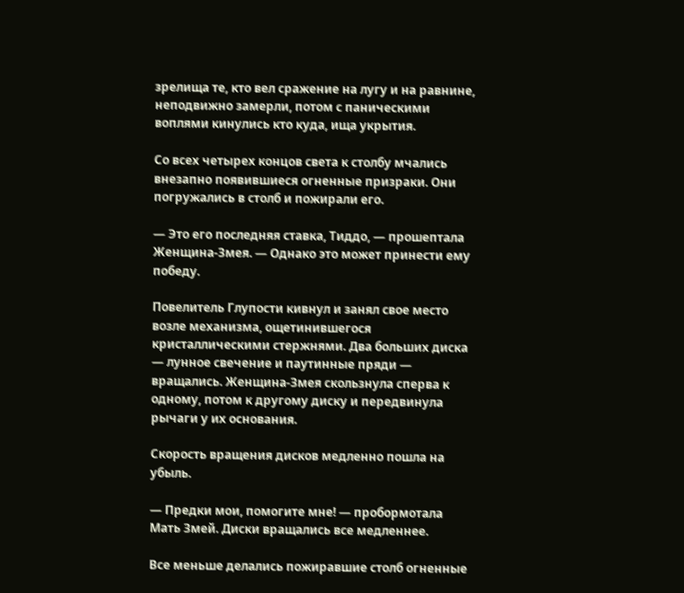зрелища те, кто вел сражение на лугу и на равнине, неподвижно замерли, потом с паническими воплями кинулись кто куда, ища укрытия.

Со всех четырех концов света к столбу мчались внезапно появившиеся огненные призраки. Они погружались в столб и пожирали его.

— Это его последняя ставка, Тиддо, — прошептала Женщина-Змея. — Однако это может принести ему победу.

Повелитель Глупости кивнул и занял свое место возле механизма, ощетинившегося кристаллическими стержнями. Два больших диска — лунное свечение и паутинные пряди — вращались. Женщина-Змея скользнула сперва к одному, потом к другому диску и передвинула рычаги у их основания.

Скорость вращения дисков медленно пошла на убыль.

— Предки мои, помогите мне! — пробормотала Мать Змей. Диски вращались все медленнее.

Все меньше делались пожиравшие столб огненные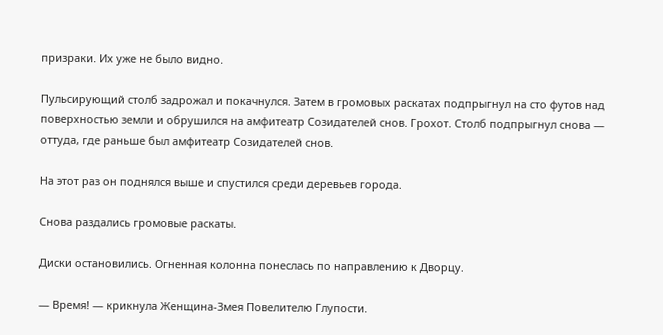призраки. Их уже не было видно.

Пульсирующий столб задрожал и покачнулся. Затем в громовых раскатах подпрыгнул на сто футов над поверхностью земли и обрушился на амфитеатр Созидателей снов. Грохот. Столб подпрыгнул снова — оттуда, где раньше был амфитеатр Созидателей снов.

На этот раз он поднялся выше и спустился среди деревьев города.

Снова раздались громовые раскаты.

Диски остановились. Огненная колонна понеслась по направлению к Дворцу.

— Время! — крикнула Женщина-Змея Повелителю Глупости.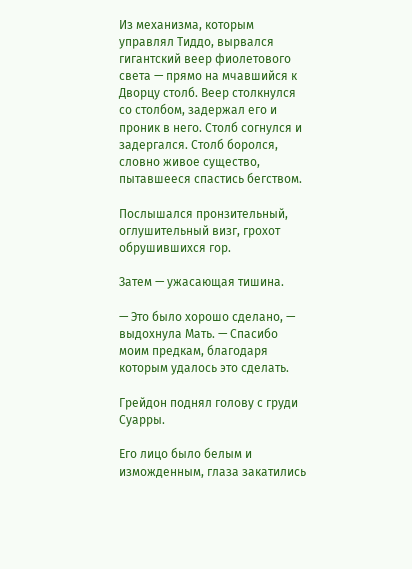Из механизма, которым управлял Тиддо, вырвался гигантский веер фиолетового света — прямо на мчавшийся к Дворцу столб. Веер столкнулся со столбом, задержал его и проник в него. Столб согнулся и задергался. Столб боролся, словно живое существо, пытавшееся спастись бегством.

Послышался пронзительный, оглушительный визг, грохот обрушившихся гор.

Затем — ужасающая тишина.

— Это было хорошо сделано, — выдохнула Мать. — Спасибо моим предкам, благодаря которым удалось это сделать.

Грейдон поднял голову с груди Суарры.

Его лицо было белым и изможденным, глаза закатились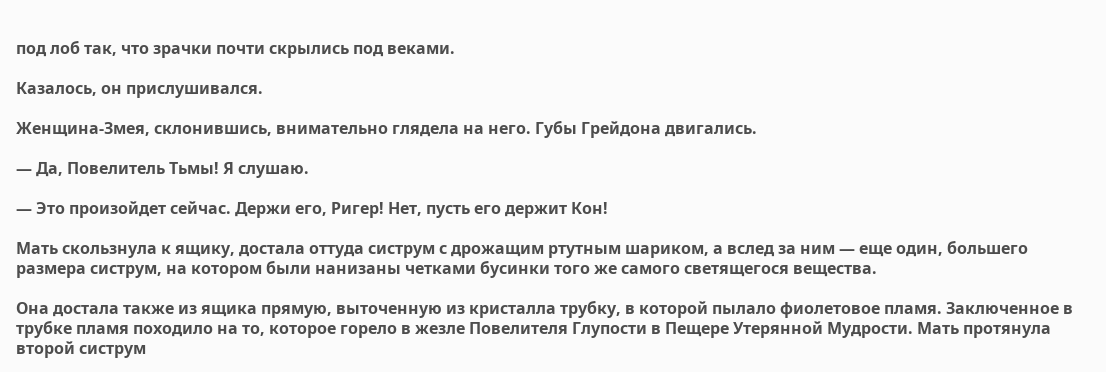под лоб так, что зрачки почти скрылись под веками.

Казалось, он прислушивался.

Женщина-Змея, склонившись, внимательно глядела на него. Губы Грейдона двигались.

— Да, Повелитель Тьмы! Я слушаю.

— Это произойдет сейчас. Держи его, Ригер! Нет, пусть его держит Кон!

Мать скользнула к ящику, достала оттуда систрум с дрожащим ртутным шариком, а вслед за ним — еще один, большего размера систрум, на котором были нанизаны четками бусинки того же самого светящегося вещества.

Она достала также из ящика прямую, выточенную из кристалла трубку, в которой пылало фиолетовое пламя. Заключенное в трубке пламя походило на то, которое горело в жезле Повелителя Глупости в Пещере Утерянной Мудрости. Мать протянула второй систрум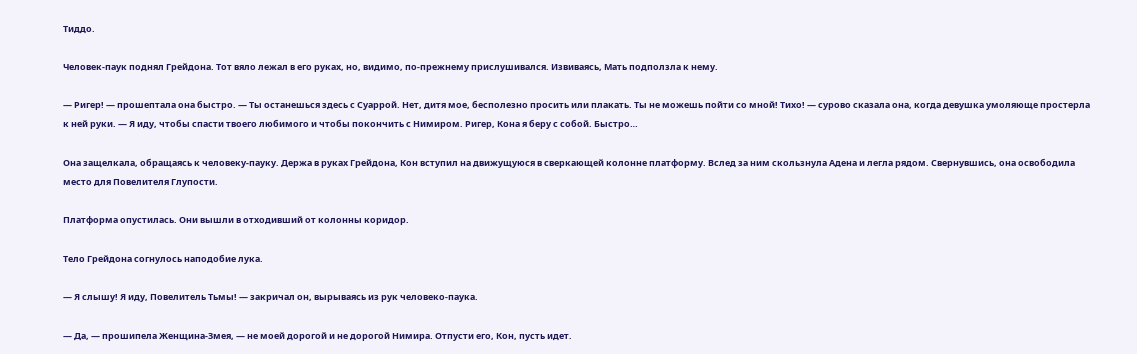Тиддо.

Человек-паук поднял Грейдона. Тот вяло лежал в его руках, но, видимо, по-прежнему прислушивался. Извиваясь, Мать подползла к нему.

— Ригер! — прошептала она быстро. — Ты останешься здесь с Суаррой. Нет, дитя мое, бесполезно просить или плакать. Ты не можешь пойти со мной! Тихо! — сурово сказала она, когда девушка умоляюще простерла к ней руки. — Я иду, чтобы спасти твоего любимого и чтобы покончить с Нимиром. Ригер, Кона я беру с собой. Быстро…

Она защелкала, обращаясь к человеку-пауку. Держа в руках Грейдона, Кон вступил на движущуюся в сверкающей колонне платформу. Вслед за ним скользнула Адена и легла рядом. Свернувшись, она освободила место для Повелителя Глупости.

Платформа опустилась. Они вышли в отходивший от колонны коридор.

Тело Грейдона согнулось наподобие лука.

— Я слышу! Я иду, Повелитель Тьмы! — закричал он, вырываясь из рук человеко-паука.

— Да, — прошипела Женщина-Змея, — не моей дорогой и не дорогой Нимира. Отпусти его, Кон, пусть идет.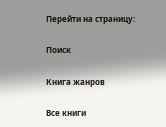Перейти на страницу:

Поиск

Книга жанров

Все книги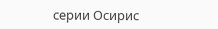серии Осирис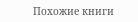Похожие книги